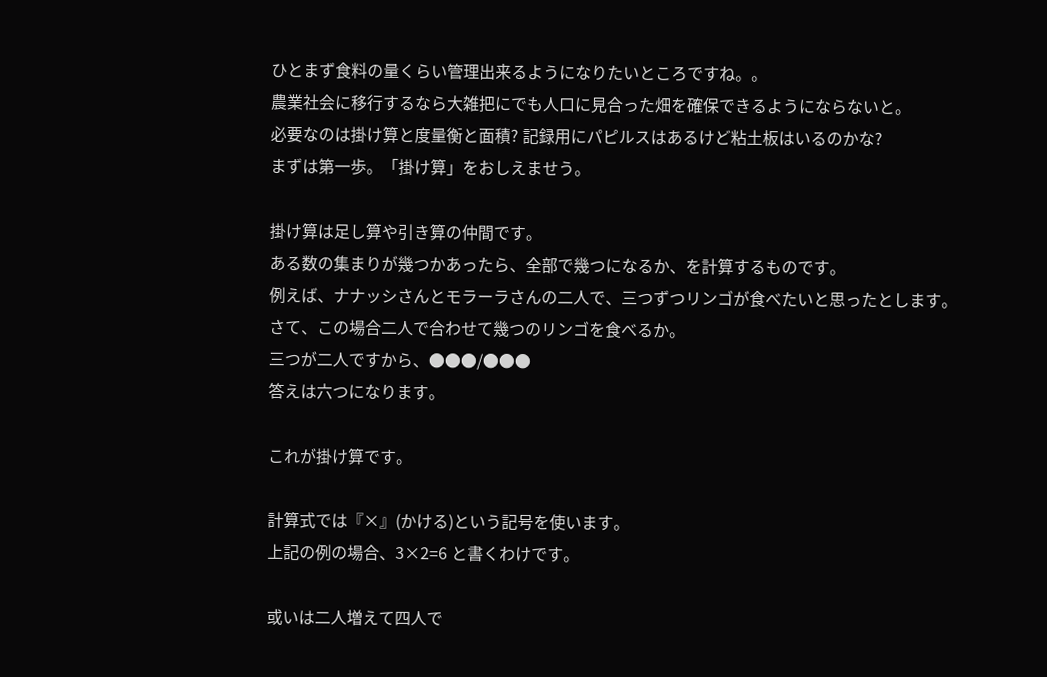ひとまず食料の量くらい管理出来るようになりたいところですね。。
農業社会に移行するなら大雑把にでも人口に見合った畑を確保できるようにならないと。
必要なのは掛け算と度量衡と面積? 記録用にパピルスはあるけど粘土板はいるのかな?
まずは第一歩。「掛け算」をおしえませう。

掛け算は足し算や引き算の仲間です。
ある数の集まりが幾つかあったら、全部で幾つになるか、を計算するものです。
例えば、ナナッシさんとモラーラさんの二人で、三つずつリンゴが食べたいと思ったとします。
さて、この場合二人で合わせて幾つのリンゴを食べるか。
三つが二人ですから、●●●/●●●
答えは六つになります。

これが掛け算です。

計算式では『×』(かける)という記号を使います。
上記の例の場合、3×2=6 と書くわけです。

或いは二人増えて四人で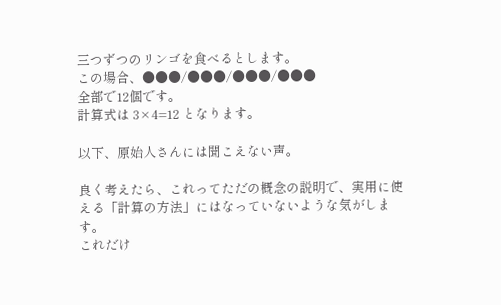三つずつのリンゴを食べるとします。
この場合、●●●/●●●/●●●/●●●
全部で12個です。
計算式は 3×4=12 となります。

以下、原始人さんには聞こえない声。

良く考えたら、これってただの概念の説明で、実用に使える「計算の方法」にはなっていないような気がします。
これだけ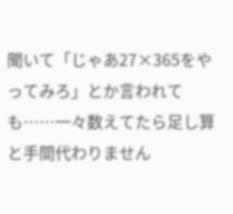聞いて「じゃあ27×365をやってみろ」とか言われても……一々数えてたら足し算と手間代わりません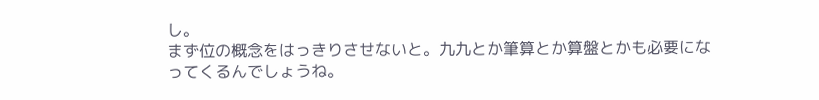し。
まず位の概念をはっきりさせないと。九九とか筆算とか算盤とかも必要になってくるんでしょうね。